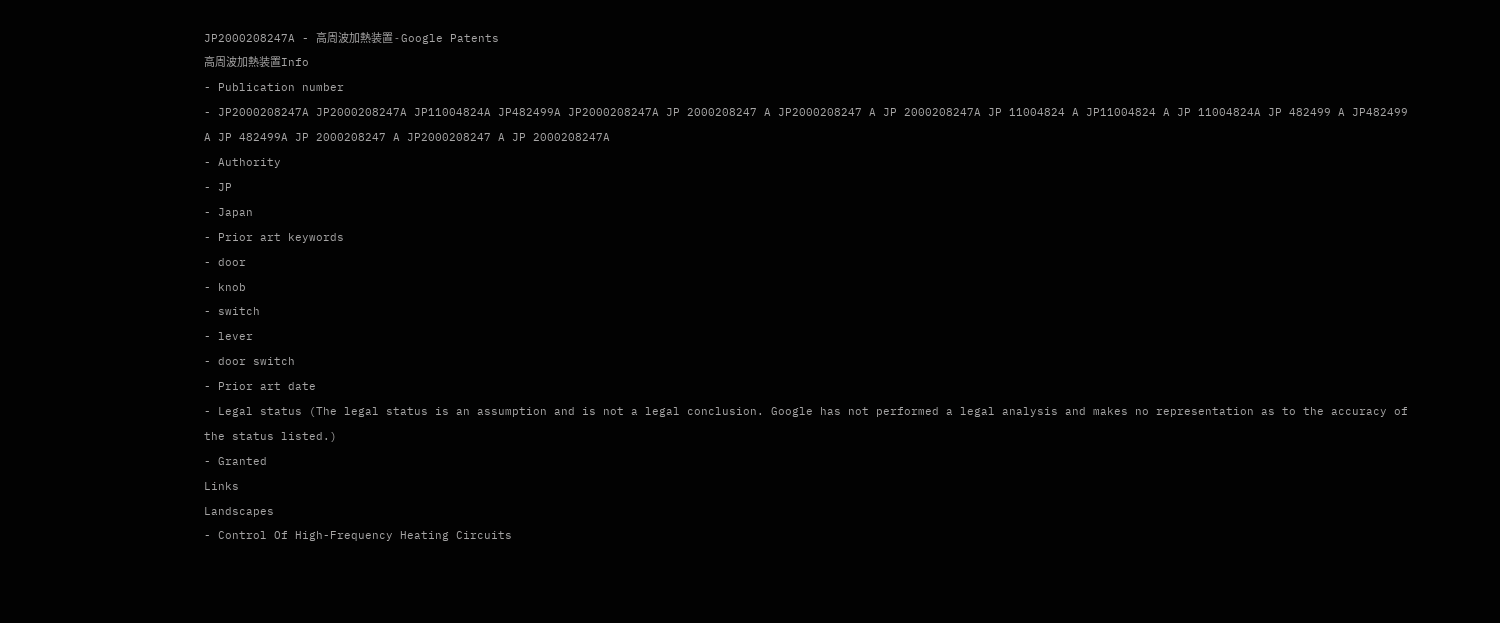JP2000208247A - 高周波加熱装置 - Google Patents
高周波加熱装置Info
- Publication number
- JP2000208247A JP2000208247A JP11004824A JP482499A JP2000208247A JP 2000208247 A JP2000208247 A JP 2000208247A JP 11004824 A JP11004824 A JP 11004824A JP 482499 A JP482499 A JP 482499A JP 2000208247 A JP2000208247 A JP 2000208247A
- Authority
- JP
- Japan
- Prior art keywords
- door
- knob
- switch
- lever
- door switch
- Prior art date
- Legal status (The legal status is an assumption and is not a legal conclusion. Google has not performed a legal analysis and makes no representation as to the accuracy of the status listed.)
- Granted
Links
Landscapes
- Control Of High-Frequency Heating Circuits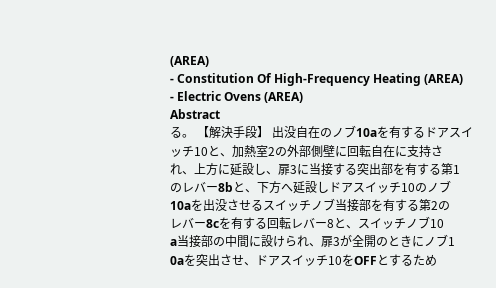(AREA)
- Constitution Of High-Frequency Heating (AREA)
- Electric Ovens (AREA)
Abstract
る。 【解決手段】 出没自在のノブ10aを有するドアスイ
ッチ10と、加熱室2の外部側壁に回転自在に支持さ
れ、上方に延設し、扉3に当接する突出部を有する第1
のレバー8bと、下方へ延設しドアスイッチ10のノブ
10aを出没させるスイッチノブ当接部を有する第2の
レバー8cを有する回転レバー8と、スイッチノブ10
a当接部の中間に設けられ、扉3が全開のときにノブ1
0aを突出させ、ドアスイッチ10をOFFとするため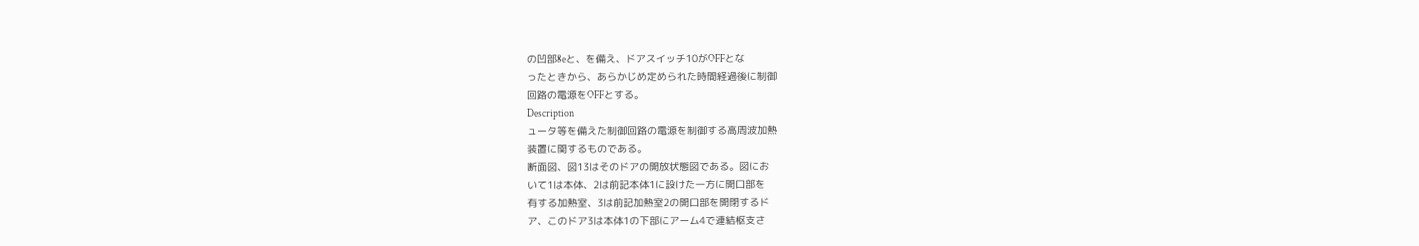の凹部8eと、を備え、ドアスイッチ10がOFFとな
ったときから、あらかじめ定められた時間経過後に制御
回路の電源をOFFとする。
Description
ュータ等を備えた制御回路の電源を制御する高周波加熱
装置に関するものである。
断面図、図13はそのドアの開放状態図である。図にお
いて1は本体、2は前記本体1に設けた一方に開口部を
有する加熱室、3は前記加熱室2の開口部を開閉するド
ア、このドア3は本体1の下部にアーム4で連結枢支さ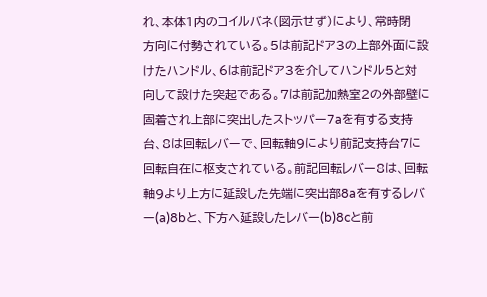れ、本体1内のコイルバネ(図示せず)により、常時閉
方向に付勢されている。5は前記ドア3の上部外面に設
けたハンドル、6は前記ドア3を介してハンドル5と対
向して設けた突起である。7は前記加熱室2の外部壁に
固着され上部に突出したストッパー7aを有する支持
台、8は回転レバーで、回転軸9により前記支持台7に
回転自在に枢支されている。前記回転レバー8は、回転
軸9より上方に延設した先端に突出部8aを有するレバ
ー(a)8bと、下方へ延設したレバー(b)8cと前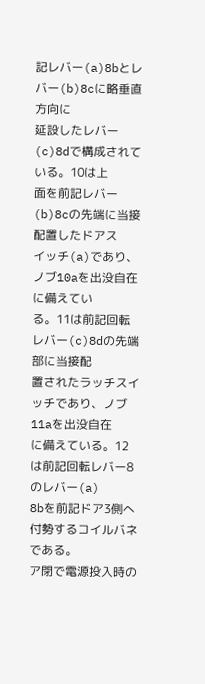記レバー(a)8bとレバー(b)8cに略垂直方向に
延設したレバー(c)8dで構成されている。10は上
面を前記レバー(b)8cの先端に当接配置したドアス
イッチ(a)であり、ノブ10aを出没自在に備えてい
る。11は前記回転レバー(c)8dの先端部に当接配
置されたラッチスイッチであり、ノブ11aを出没自在
に備えている。12は前記回転レバー8のレバー(a)
8bを前記ドア3側へ付勢するコイルバネである。
ア閉で電源投入時の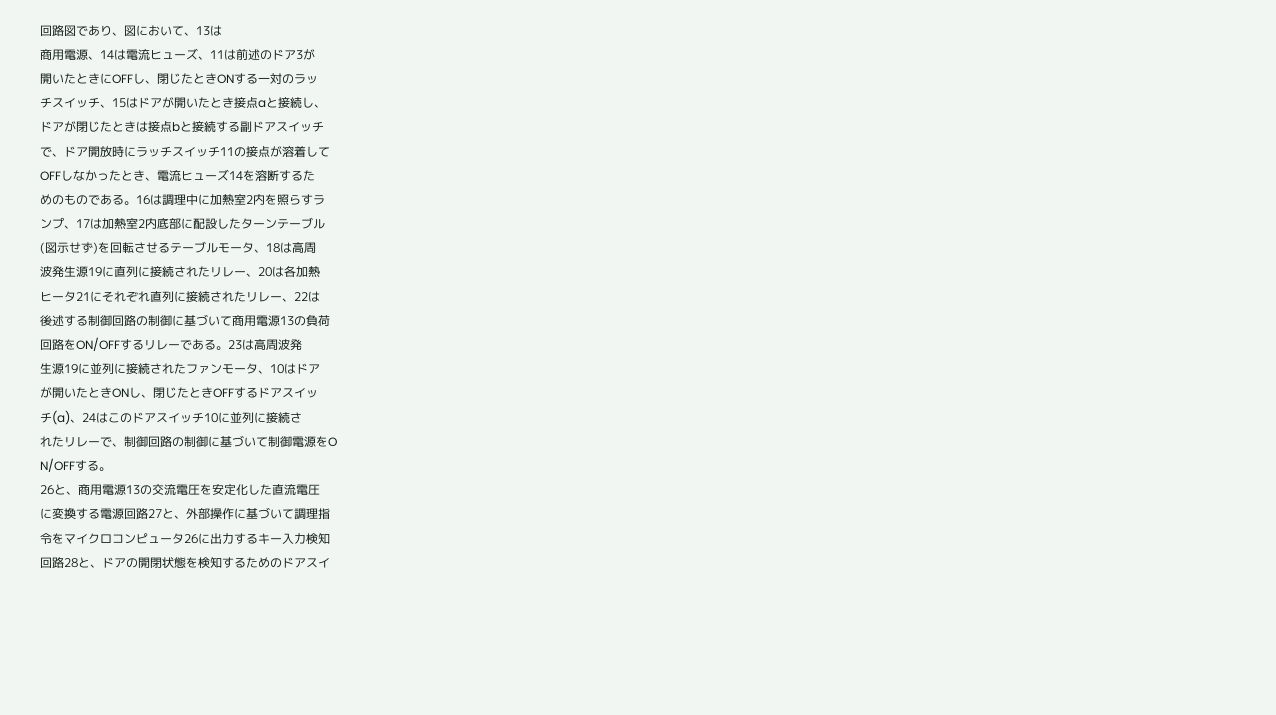回路図であり、図において、13は
商用電源、14は電流ヒューズ、11は前述のドア3が
開いたときにOFFし、閉じたときONする一対のラッ
チスイッチ、15はドアが開いたとき接点aと接続し、
ドアが閉じたときは接点bと接続する副ドアスイッチ
で、ドア開放時にラッチスイッチ11の接点が溶着して
OFFしなかったとき、電流ヒューズ14を溶断するた
めのものである。16は調理中に加熱室2内を照らすラ
ンプ、17は加熱室2内底部に配設したターンテーブル
(図示せず)を回転させるテーブルモータ、18は高周
波発生源19に直列に接続されたリレー、20は各加熱
ヒータ21にそれぞれ直列に接続されたリレー、22は
後述する制御回路の制御に基づいて商用電源13の負荷
回路をON/OFFするリレーである。23は高周波発
生源19に並列に接続されたファンモータ、10はドア
が開いたときONし、閉じたときOFFするドアスイッ
チ(a)、24はこのドアスイッチ10に並列に接続さ
れたリレーで、制御回路の制御に基づいて制御電源をO
N/OFFする。
26と、商用電源13の交流電圧を安定化した直流電圧
に変換する電源回路27と、外部操作に基づいて調理指
令をマイクロコンピュータ26に出力するキー入力検知
回路28と、ドアの開閉状態を検知するためのドアスイ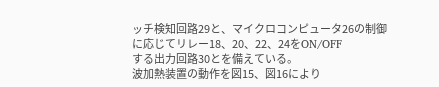ッチ検知回路29と、マイクロコンピュータ26の制御
に応じてリレー18、20、22、24をON/OFF
する出力回路30とを備えている。
波加熱装置の動作を図15、図16により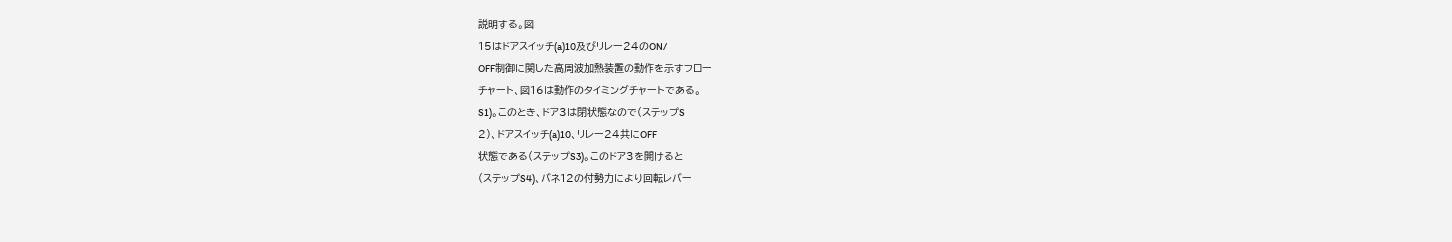説明する。図
15はドアスイッチ(a)10及びリレー24のON/
OFF制御に関した高周波加熱装置の動作を示すフロー
チャート、図16は動作のタイミングチャートである。
S1)。このとき、ドア3は閉状態なので(ステップS
2)、ドアスイッチ(a)10、リレー24共にOFF
状態である(ステップS3)。このドア3を開けると
(ステップS4)、バネ12の付勢力により回転レバー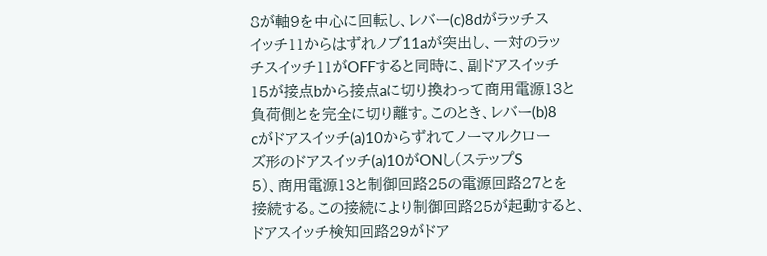8が軸9を中心に回転し、レバー(c)8dがラッチス
イッチ11からはずれノブ11aが突出し、一対のラッ
チスイッチ11がOFFすると同時に、副ドアスイッチ
15が接点bから接点aに切り換わって商用電源13と
負荷側とを完全に切り離す。このとき、レバー(b)8
cがドアスイッチ(a)10からずれてノーマルクロー
ズ形のドアスイッチ(a)10がONし(ステップS
5)、商用電源13と制御回路25の電源回路27とを
接続する。この接続により制御回路25が起動すると、
ドアスイッチ検知回路29がドア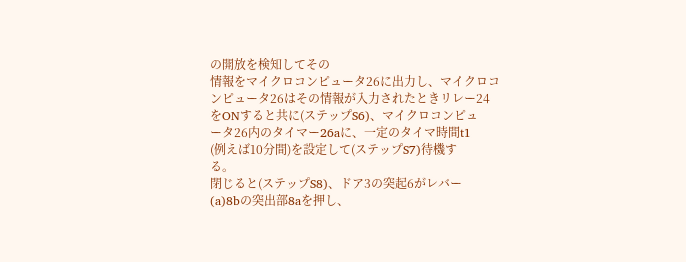の開放を検知してその
情報をマイクロコンピュータ26に出力し、マイクロコ
ンピュータ26はその情報が入力されたときリレー24
をONすると共に(ステップS6)、マイクロコンピュ
ータ26内のタイマー26aに、一定のタイマ時間t1
(例えば10分間)を設定して(ステップS7)待機す
る。
閉じると(ステップS8)、ドア3の突起6がレバー
(a)8bの突出部8aを押し、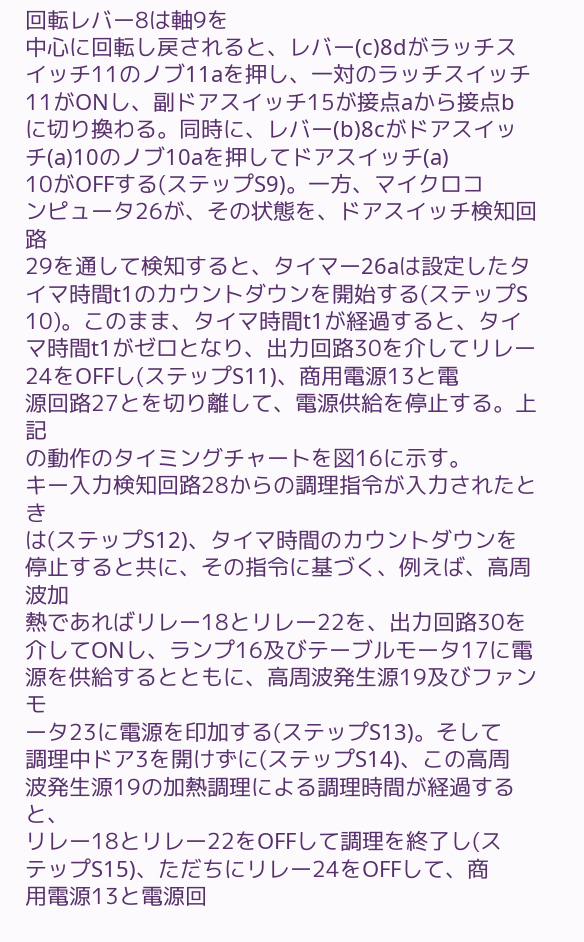回転レバー8は軸9を
中心に回転し戻されると、レバー(c)8dがラッチス
イッチ11のノブ11aを押し、一対のラッチスイッチ
11がONし、副ドアスイッチ15が接点aから接点b
に切り換わる。同時に、レバー(b)8cがドアスイッ
チ(a)10のノブ10aを押してドアスイッチ(a)
10がOFFする(ステップS9)。一方、マイクロコ
ンピュータ26が、その状態を、ドアスイッチ検知回路
29を通して検知すると、タイマー26aは設定したタ
イマ時間t1のカウントダウンを開始する(ステップS
10)。このまま、タイマ時間t1が経過すると、タイ
マ時間t1がゼロとなり、出力回路30を介してリレー
24をOFFし(ステップS11)、商用電源13と電
源回路27とを切り離して、電源供給を停止する。上記
の動作のタイミングチャートを図16に示す。
キー入力検知回路28からの調理指令が入力されたとき
は(ステップS12)、タイマ時間のカウントダウンを
停止すると共に、その指令に基づく、例えば、高周波加
熱であればリレー18とリレー22を、出力回路30を
介してONし、ランプ16及びテーブルモータ17に電
源を供給するとともに、高周波発生源19及びファンモ
ータ23に電源を印加する(ステップS13)。そして
調理中ドア3を開けずに(ステップS14)、この高周
波発生源19の加熱調理による調理時間が経過すると、
リレー18とリレー22をOFFして調理を終了し(ス
テップS15)、ただちにリレー24をOFFして、商
用電源13と電源回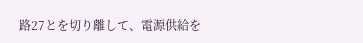路27とを切り離して、電源供給を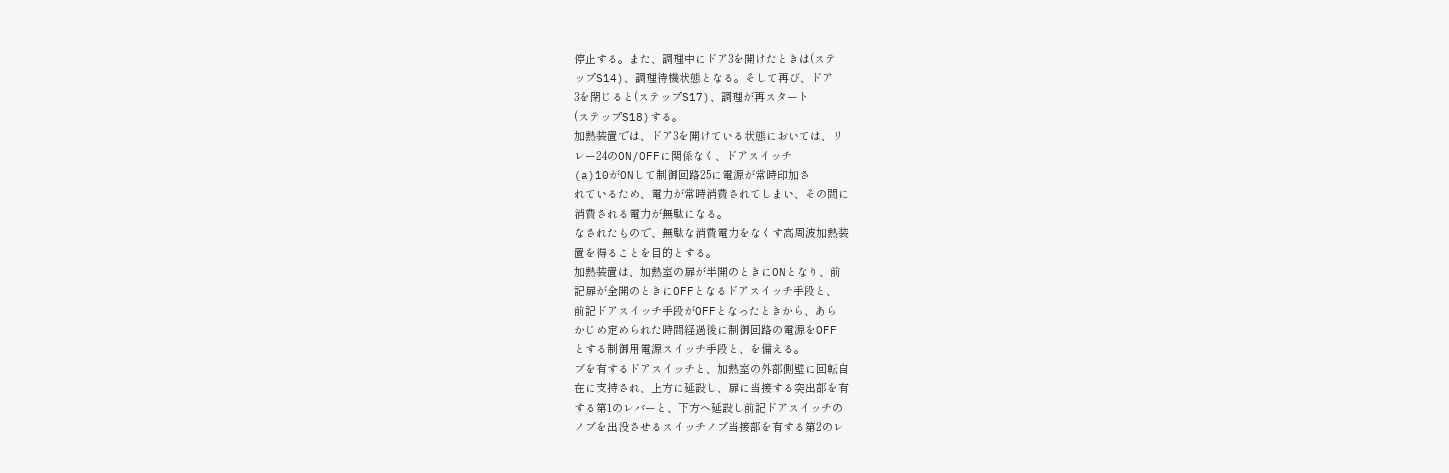停止する。また、調理中にドア3を開けたときは(ステ
ップS14)、調理待機状態となる。そして再び、ドア
3を閉じると(ステップS17)、調理が再スタート
(ステップS18)する。
加熱装置では、ドア3を開けている状態においては、リ
レー24のON/OFFに関係なく、ドアスイッチ
(a)10がONして制御回路25に電源が常時印加さ
れているため、電力が常時消費されてしまい、その間に
消費される電力が無駄になる。
なされたもので、無駄な消費電力をなくす高周波加熱装
置を得ることを目的とする。
加熱装置は、加熱室の扉が半開のときにONとなり、前
記扉が全開のときにOFFとなるドアスイッチ手段と、
前記ドアスイッチ手段がOFFとなったときから、あら
かじめ定められた時間経過後に制御回路の電源をOFF
とする制御用電源スイッチ手段と、を備える。
ブを有するドアスイッチと、加熱室の外部側壁に回転自
在に支持され、上方に延設し、扉に当接する突出部を有
する第1のレバーと、下方へ延設し前記ドアスイッチの
ノブを出没させるスイッチノブ当接部を有する第2のレ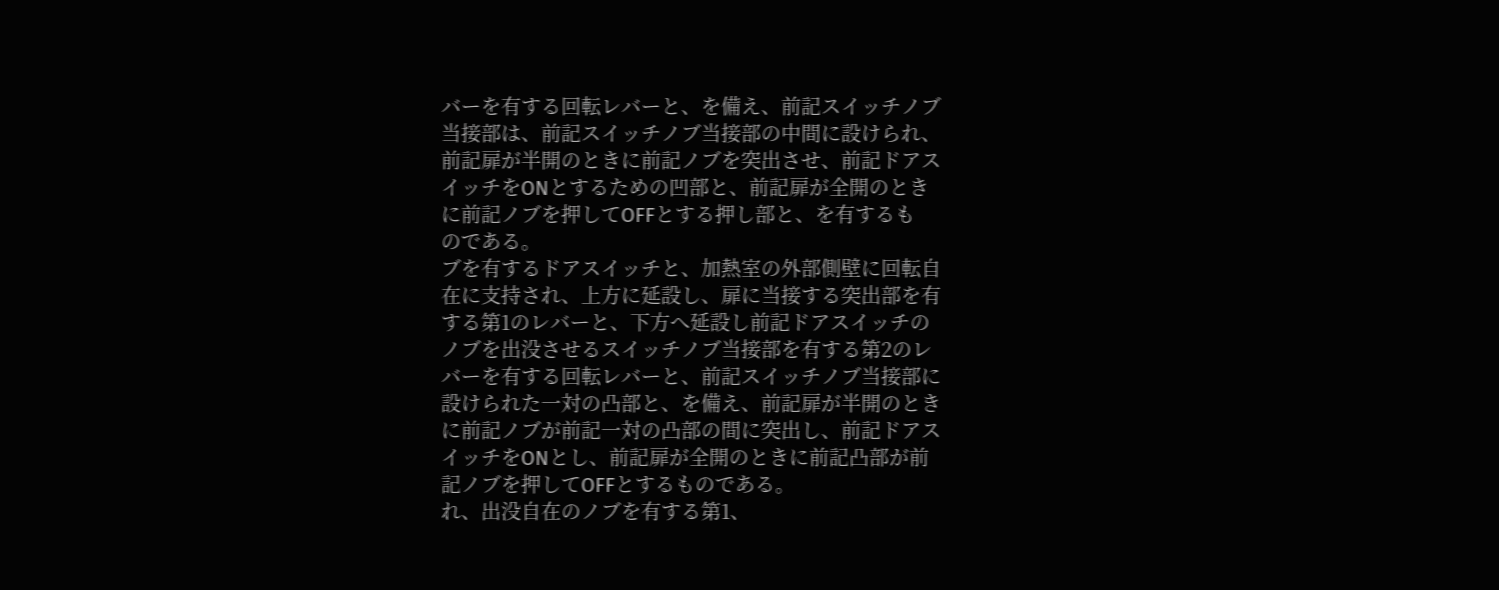バーを有する回転レバーと、を備え、前記スイッチノブ
当接部は、前記スイッチノブ当接部の中間に設けられ、
前記扉が半開のときに前記ノブを突出させ、前記ドアス
イッチをONとするための凹部と、前記扉が全開のとき
に前記ノブを押してOFFとする押し部と、を有するも
のである。
ブを有するドアスイッチと、加熱室の外部側壁に回転自
在に支持され、上方に延設し、扉に当接する突出部を有
する第1のレバーと、下方へ延設し前記ドアスイッチの
ノブを出没させるスイッチノブ当接部を有する第2のレ
バーを有する回転レバーと、前記スイッチノブ当接部に
設けられた一対の凸部と、を備え、前記扉が半開のとき
に前記ノブが前記一対の凸部の間に突出し、前記ドアス
イッチをONとし、前記扉が全開のときに前記凸部が前
記ノブを押してOFFとするものである。
れ、出没自在のノブを有する第1、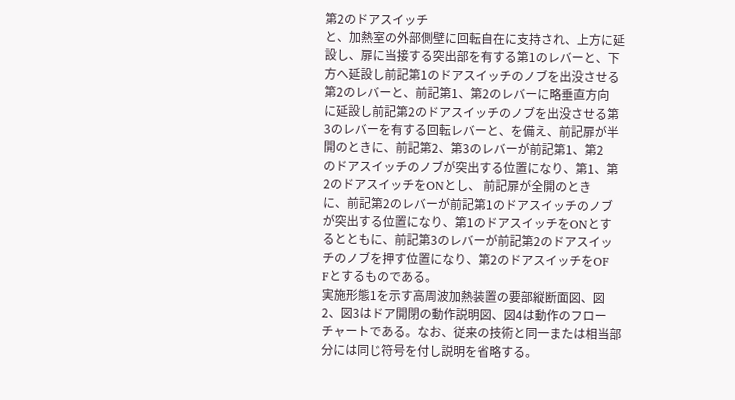第2のドアスイッチ
と、加熱室の外部側壁に回転自在に支持され、上方に延
設し、扉に当接する突出部を有する第1のレバーと、下
方へ延設し前記第1のドアスイッチのノブを出没させる
第2のレバーと、前記第1、第2のレバーに略垂直方向
に延設し前記第2のドアスイッチのノブを出没させる第
3のレバーを有する回転レバーと、を備え、前記扉が半
開のときに、前記第2、第3のレバーが前記第1、第2
のドアスイッチのノブが突出する位置になり、第1、第
2のドアスイッチをONとし、 前記扉が全開のとき
に、前記第2のレバーが前記第1のドアスイッチのノブ
が突出する位置になり、第1のドアスイッチをONとす
るとともに、前記第3のレバーが前記第2のドアスイッ
チのノブを押す位置になり、第2のドアスイッチをOF
Fとするものである。
実施形態1を示す高周波加熱装置の要部縦断面図、図
2、図3はドア開閉の動作説明図、図4は動作のフロー
チャートである。なお、従来の技術と同一または相当部
分には同じ符号を付し説明を省略する。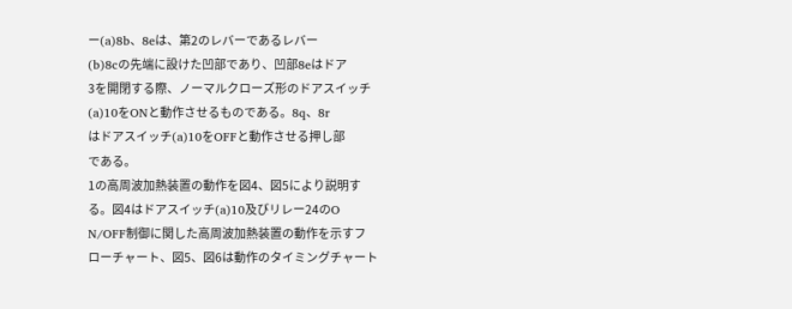ー(a)8b、8eは、第2のレバーであるレバー
(b)8cの先端に設けた凹部であり、凹部8eはドア
3を開閉する際、ノーマルクローズ形のドアスイッチ
(a)10をONと動作させるものである。8q、8r
はドアスイッチ(a)10をOFFと動作させる押し部
である。
1の高周波加熱装置の動作を図4、図5により説明す
る。図4はドアスイッチ(a)10及びリレー24のO
N/OFF制御に関した高周波加熱装置の動作を示すフ
ローチャート、図5、図6は動作のタイミングチャート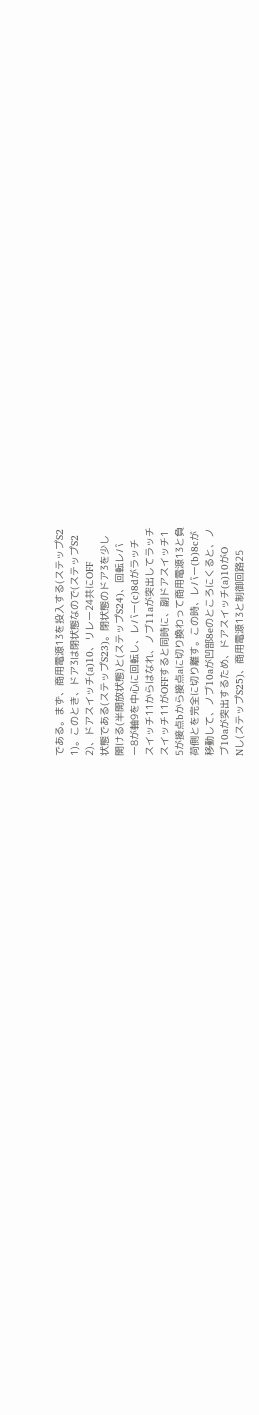である。まず、商用電源13を投入する(ステップS2
1)。このとき、ドア3は閉状態なので(ステップS2
2)、ドアスイッチ(a)10、リレー24共にOFF
状態である(ステップS23)。閉状態のドア3を少し
開ける(半開放状態)と(ステップS24)、回転レバ
ー8が軸9を中心に回転し、レバー(c)8dがラッチ
スイッチ11からはなれ、ノブ11aが突出してラッチ
スイッチ11がOFFすると同時に、副ドアスイッチ1
5が接点bから接点aに切り換わって商用電源13と負
荷側とを完全に切り離す。この時、レバー(b)8cが
移動して、ノブ10aが凹部8eのところにくると、ノ
ブ10aが突出するため、ドアスイッチ(a)10がO
Nし(ステップS25)、商用電源13と制御回路25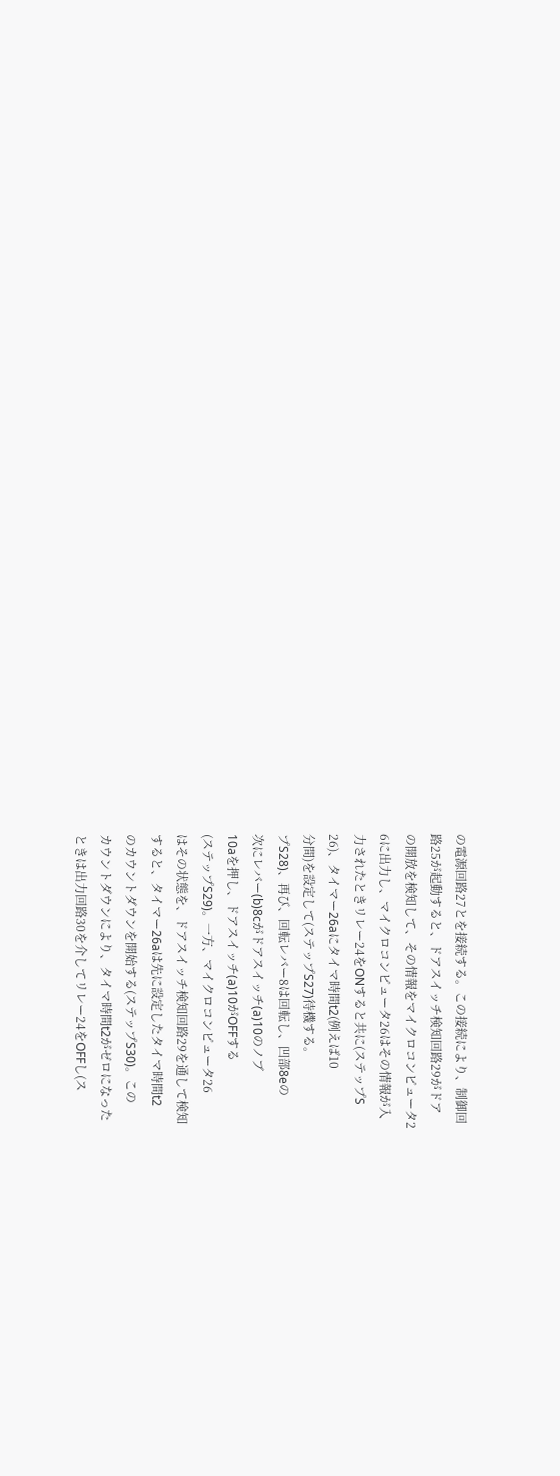の電源回路27とを接続する。この接続により、制御回
路25が起動すると、ドアスイッチ検知回路29がドア
の開放を検知して、その情報をマイクロコンピュータ2
6に出力し、マイクロコンピュータ26はその情報が入
力されたときリレー24をONすると共に(ステップS
26)、タイマー26aにタイマ時間t2(例えば10
分間)を設定して(ステップS27)待機する。
プS28)、再び、回転レバー8は回転し、凹部8eの
次にレバー(b)8cがドアスイッチ(a)10のノブ
10aを押し、ドアスイッチ(a)10がOFFする
(ステップS29)。一方、マイクロコンピュータ26
はその状態を、ドアスイッチ検知回路29を通して検知
すると、タイマー26aは先に設定したタイマ時間t2
のカウントダウンを開始する(ステップS30)。この
カウントダウンにより、タイマ時間t2がゼロになった
ときは出力回路30を介してリレー24をOFFし(ス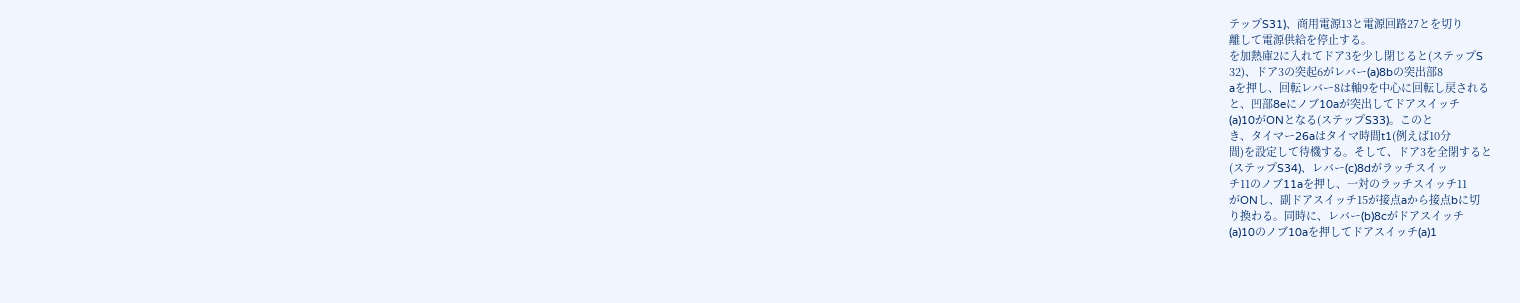テップS31)、商用電源13と電源回路27とを切り
離して電源供給を停止する。
を加熱庫2に入れてドア3を少し閉じると(ステップS
32)、ドア3の突起6がレバー(a)8bの突出部8
aを押し、回転レバー8は軸9を中心に回転し戻される
と、凹部8eにノブ10aが突出してドアスイッチ
(a)10がONとなる(ステップS33)。このと
き、タイマー26aはタイマ時間t1(例えば10分
間)を設定して待機する。そして、ドア3を全閉すると
(ステップS34)、レバー(c)8dがラッチスイッ
チ11のノブ11aを押し、一対のラッチスイッチ11
がONし、副ドアスイッチ15が接点aから接点bに切
り換わる。同時に、レバー(b)8cがドアスイッチ
(a)10のノブ10aを押してドアスイッチ(a)1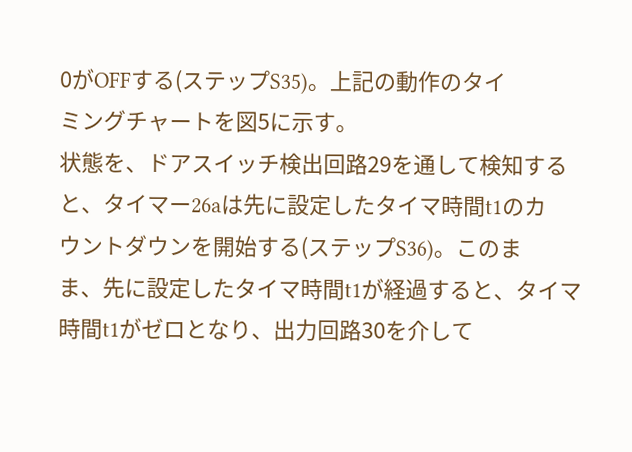0がOFFする(ステップS35)。上記の動作のタイ
ミングチャートを図5に示す。
状態を、ドアスイッチ検出回路29を通して検知する
と、タイマー26aは先に設定したタイマ時間t1のカ
ウントダウンを開始する(ステップS36)。このま
ま、先に設定したタイマ時間t1が経過すると、タイマ
時間t1がゼロとなり、出力回路30を介して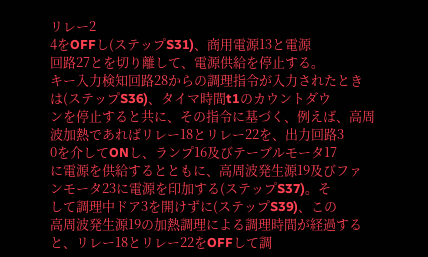リレー2
4をOFFし(ステップS31)、商用電源13と電源
回路27とを切り離して、電源供給を停止する。
キー入力検知回路28からの調理指令が入力されたとき
は(ステップS36)、タイマ時間t1のカウントダウ
ンを停止すると共に、その指令に基づく、例えば、高周
波加熱であればリレー18とリレー22を、出力回路3
0を介してONし、ランプ16及びテーブルモータ17
に電源を供給するとともに、高周波発生源19及びファ
ンモータ23に電源を印加する(ステップS37)。そ
して調理中ドア3を開けずに(ステップS39)、この
高周波発生源19の加熱調理による調理時間が経過する
と、リレー18とリレー22をOFFして調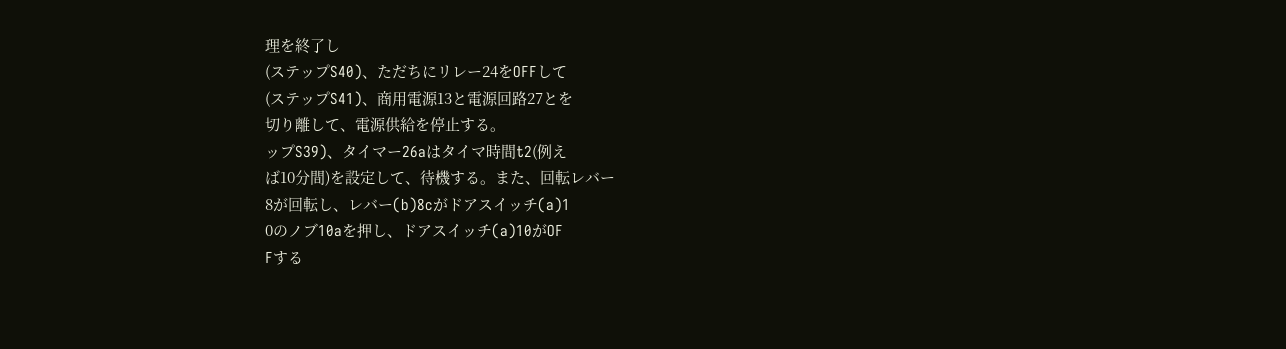理を終了し
(ステップS40)、ただちにリレー24をOFFして
(ステップS41)、商用電源13と電源回路27とを
切り離して、電源供給を停止する。
ップS39)、タイマー26aはタイマ時間t2(例え
ば10分間)を設定して、待機する。また、回転レバー
8が回転し、レバー(b)8cがドアスイッチ(a)1
0のノブ10aを押し、ドアスイッチ(a)10がOF
Fする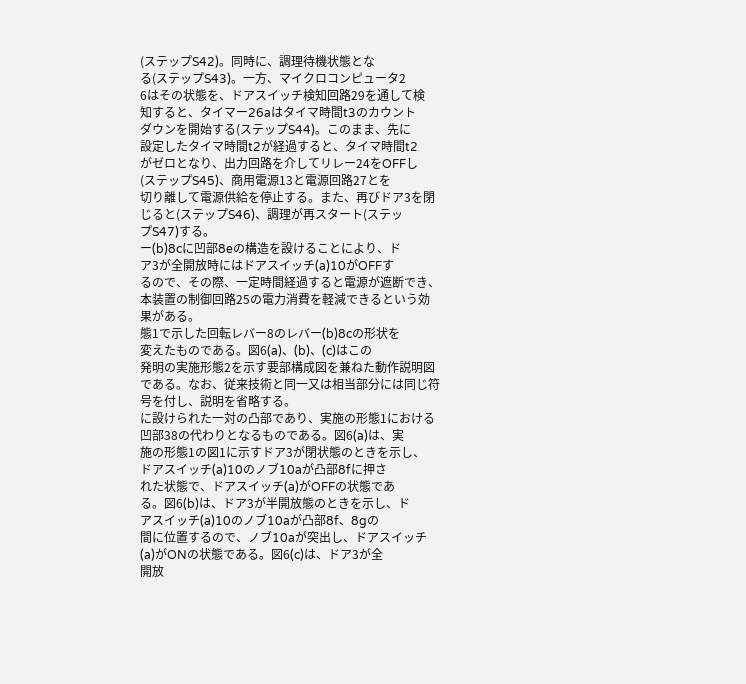(ステップS42)。同時に、調理待機状態とな
る(ステップS43)。一方、マイクロコンピュータ2
6はその状態を、ドアスイッチ検知回路29を通して検
知すると、タイマー26aはタイマ時間t3のカウント
ダウンを開始する(ステップS44)。このまま、先に
設定したタイマ時間t2が経過すると、タイマ時間t2
がゼロとなり、出力回路を介してリレー24をOFFし
(ステップS45)、商用電源13と電源回路27とを
切り離して電源供給を停止する。また、再びドア3を閉
じると(ステップS46)、調理が再スタート(ステッ
プS47)する。
ー(b)8cに凹部8eの構造を設けることにより、ド
ア3が全開放時にはドアスイッチ(a)10がOFFす
るので、その際、一定時間経過すると電源が遮断でき、
本装置の制御回路25の電力消費を軽減できるという効
果がある。
態1で示した回転レバー8のレバー(b)8cの形状を
変えたものである。図6(a)、(b)、(c)はこの
発明の実施形態2を示す要部構成図を兼ねた動作説明図
である。なお、従来技術と同一又は相当部分には同じ符
号を付し、説明を省略する。
に設けられた一対の凸部であり、実施の形態1における
凹部38の代わりとなるものである。図6(a)は、実
施の形態1の図1に示すドア3が閉状態のときを示し、
ドアスイッチ(a)10のノブ10aが凸部8fに押さ
れた状態で、ドアスイッチ(a)がOFFの状態であ
る。図6(b)は、ドア3が半開放態のときを示し、ド
アスイッチ(a)10のノブ10aが凸部8f、8gの
間に位置するので、ノブ10aが突出し、ドアスイッチ
(a)がONの状態である。図6(c)は、ドア3が全
開放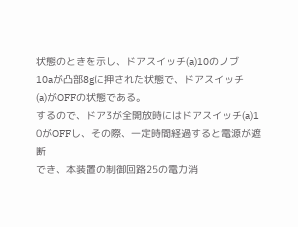状態のときを示し、ドアスイッチ(a)10のノブ
10aが凸部8gに押された状態で、ドアスイッチ
(a)がOFFの状態である。
するので、ドア3が全開放時にはドアスイッチ(a)1
0がOFFし、その際、一定時間経過すると電源が遮断
でき、本装置の制御回路25の電力消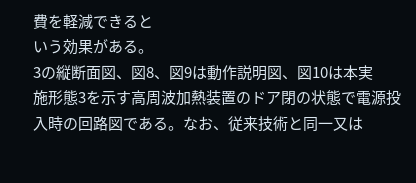費を軽減できると
いう効果がある。
3の縦断面図、図8、図9は動作説明図、図10は本実
施形態3を示す高周波加熱装置のドア閉の状態で電源投
入時の回路図である。なお、従来技術と同一又は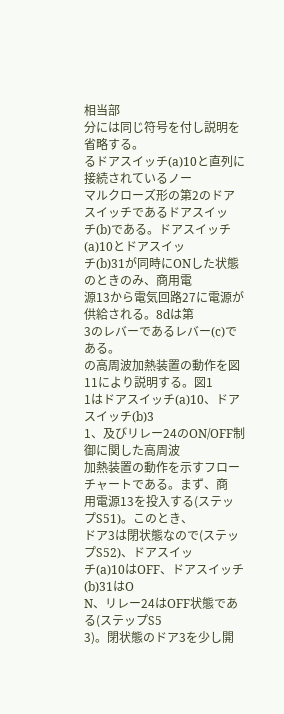相当部
分には同じ符号を付し説明を省略する。
るドアスイッチ(a)10と直列に接続されているノー
マルクローズ形の第2のドアスイッチであるドアスイッ
チ(b)である。ドアスイッチ(a)10とドアスイッ
チ(b)31が同時にONした状態のときのみ、商用電
源13から電気回路27に電源が供給される。8dは第
3のレバーであるレバー(c)である。
の高周波加熱装置の動作を図11により説明する。図1
1はドアスイッチ(a)10、ドアスイッチ(b)3
1、及びリレー24のON/OFF制御に関した高周波
加熱装置の動作を示すフローチャートである。まず、商
用電源13を投入する(ステップS51)。このとき、
ドア3は閉状態なので(ステップS52)、ドアスイッ
チ(a)10はOFF、ドアスイッチ(b)31はO
N、リレー24はOFF状態である(ステップS5
3)。閉状態のドア3を少し開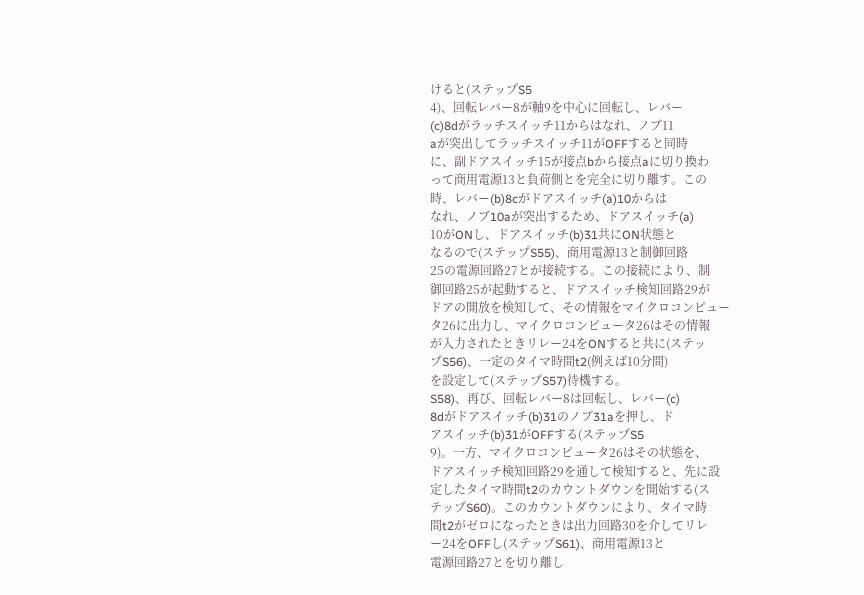けると(ステップS5
4)、回転レバー8が軸9を中心に回転し、レバー
(c)8dがラッチスイッチ11からはなれ、ノブ11
aが突出してラッチスイッチ11がOFFすると同時
に、副ドアスイッチ15が接点bから接点aに切り換わ
って商用電源13と負荷側とを完全に切り離す。この
時、レバー(b)8cがドアスイッチ(a)10からは
なれ、ノブ10aが突出するため、ドアスイッチ(a)
10がONし、ドアスイッチ(b)31共にON状態と
なるので(ステップS55)、商用電源13と制御回路
25の電源回路27とが接続する。この接続により、制
御回路25が起動すると、ドアスイッチ検知回路29が
ドアの開放を検知して、その情報をマイクロコンピュー
タ26に出力し、マイクロコンピュータ26はその情報
が入力されたときリレー24をONすると共に(ステッ
プS56)、一定のタイマ時間t2(例えば10分間)
を設定して(ステップS57)待機する。
S58)、再び、回転レバー8は回転し、レバー(c)
8dがドアスイッチ(b)31のノブ31aを押し、ド
アスイッチ(b)31がOFFする(ステップS5
9)。一方、マイクロコンピュータ26はその状態を、
ドアスイッチ検知回路29を通して検知すると、先に設
定したタイマ時間t2のカウントダウンを開始する(ス
テップS60)。このカウントダウンにより、タイマ時
間t2がゼロになったときは出力回路30を介してリレ
ー24をOFFし(ステップS61)、商用電源13と
電源回路27とを切り離し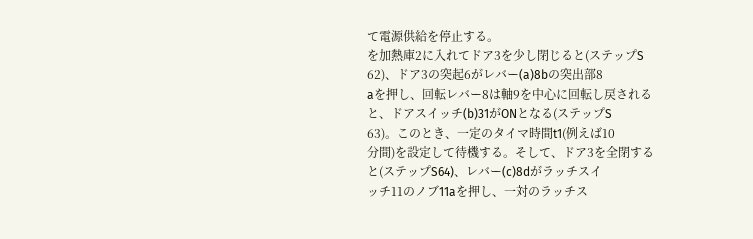て電源供給を停止する。
を加熱庫2に入れてドア3を少し閉じると(ステップS
62)、ドア3の突起6がレバー(a)8bの突出部8
aを押し、回転レバー8は軸9を中心に回転し戻される
と、ドアスイッチ(b)31がONとなる(ステップS
63)。このとき、一定のタイマ時間t1(例えば10
分間)を設定して待機する。そして、ドア3を全閉する
と(ステップS64)、レバー(c)8dがラッチスイ
ッチ11のノブ11aを押し、一対のラッチス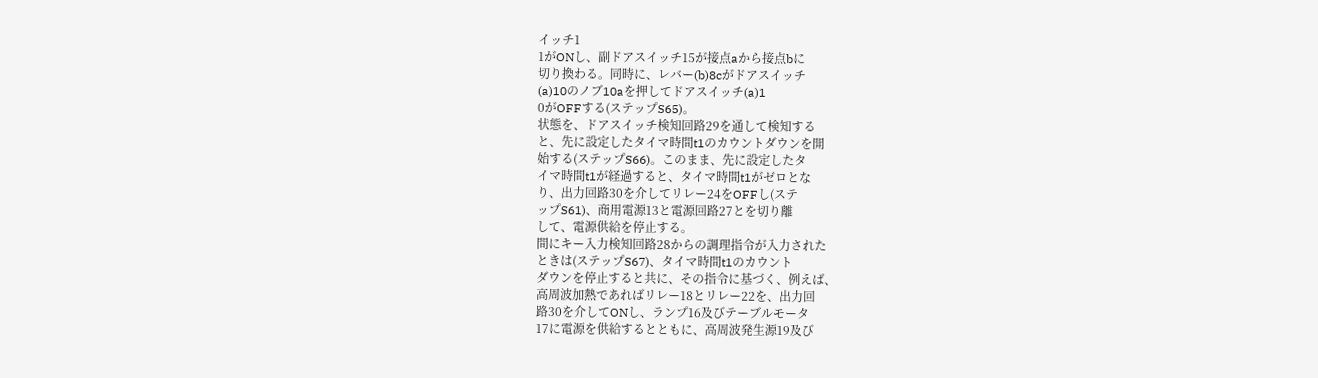イッチ1
1がONし、副ドアスイッチ15が接点aから接点bに
切り換わる。同時に、レバー(b)8cがドアスイッチ
(a)10のノブ10aを押してドアスイッチ(a)1
0がOFFする(ステップS65)。
状態を、ドアスイッチ検知回路29を通して検知する
と、先に設定したタイマ時間t1のカウントダウンを開
始する(ステップS66)。このまま、先に設定したタ
イマ時間t1が経過すると、タイマ時間t1がゼロとな
り、出力回路30を介してリレー24をOFFし(ステ
ップS61)、商用電源13と電源回路27とを切り離
して、電源供給を停止する。
間にキー入力検知回路28からの調理指令が入力された
ときは(ステップS67)、タイマ時間t1のカウント
ダウンを停止すると共に、その指令に基づく、例えば、
高周波加熱であればリレー18とリレー22を、出力回
路30を介してONし、ランプ16及びテーブルモータ
17に電源を供給するとともに、高周波発生源19及び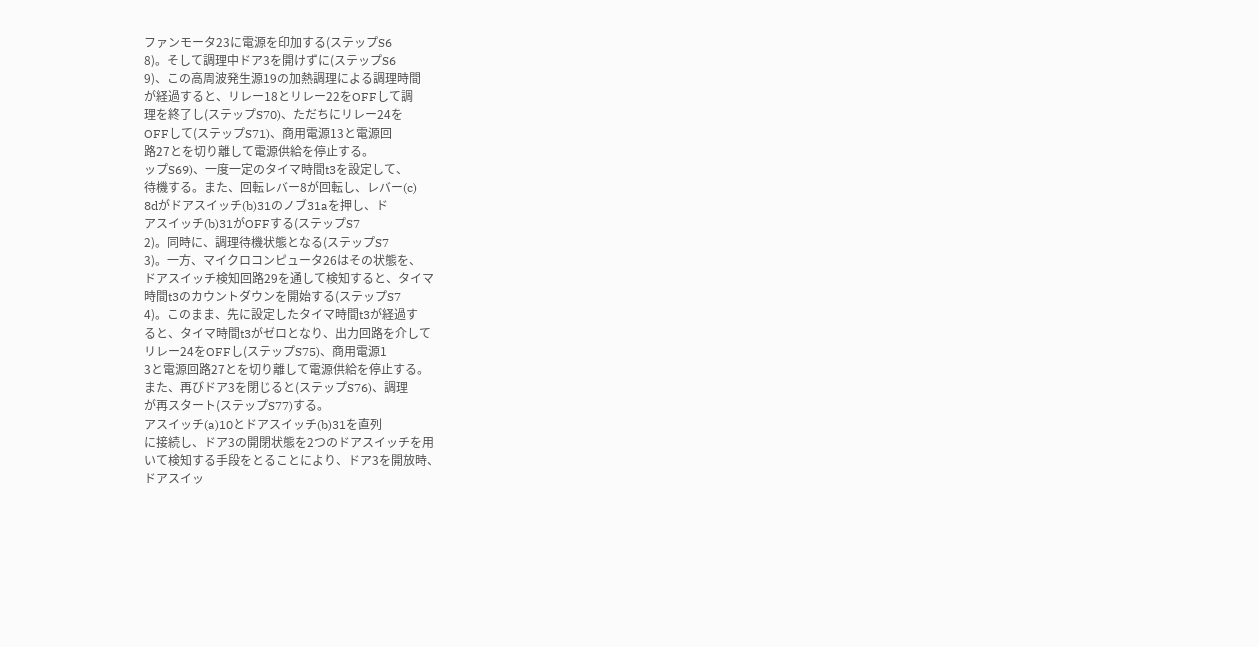ファンモータ23に電源を印加する(ステップS6
8)。そして調理中ドア3を開けずに(ステップS6
9)、この高周波発生源19の加熱調理による調理時間
が経過すると、リレー18とリレー22をOFFして調
理を終了し(ステップS70)、ただちにリレー24を
OFFして(ステップS71)、商用電源13と電源回
路27とを切り離して電源供給を停止する。
ップS69)、一度一定のタイマ時間t3を設定して、
待機する。また、回転レバー8が回転し、レバー(c)
8dがドアスイッチ(b)31のノブ31aを押し、ド
アスイッチ(b)31がOFFする(ステップS7
2)。同時に、調理待機状態となる(ステップS7
3)。一方、マイクロコンピュータ26はその状態を、
ドアスイッチ検知回路29を通して検知すると、タイマ
時間t3のカウントダウンを開始する(ステップS7
4)。このまま、先に設定したタイマ時間t3が経過す
ると、タイマ時間t3がゼロとなり、出力回路を介して
リレー24をOFFし(ステップS75)、商用電源1
3と電源回路27とを切り離して電源供給を停止する。
また、再びドア3を閉じると(ステップS76)、調理
が再スタート(ステップS77)する。
アスイッチ(a)10とドアスイッチ(b)31を直列
に接続し、ドア3の開閉状態を2つのドアスイッチを用
いて検知する手段をとることにより、ドア3を開放時、
ドアスイッ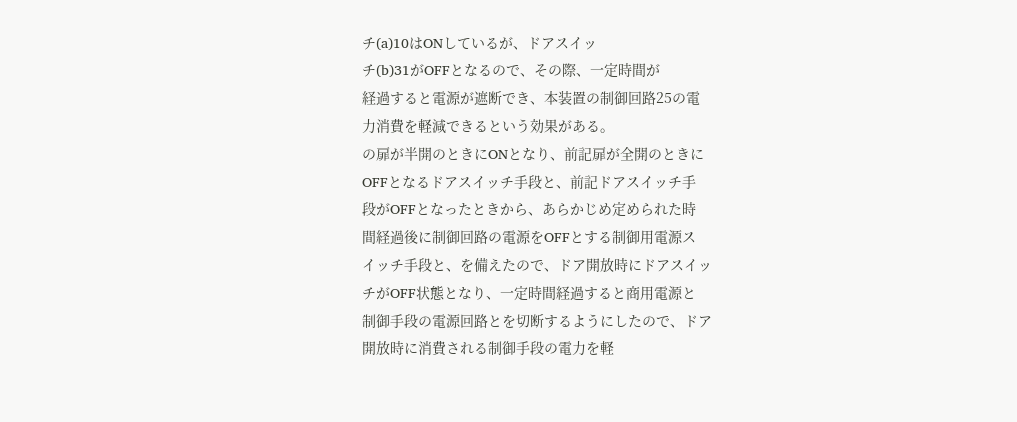チ(a)10はONしているが、ドアスイッ
チ(b)31がOFFとなるので、その際、一定時間が
経過すると電源が遮断でき、本装置の制御回路25の電
力消費を軽減できるという効果がある。
の扉が半開のときにONとなり、前記扉が全開のときに
OFFとなるドアスイッチ手段と、前記ドアスイッチ手
段がOFFとなったときから、あらかじめ定められた時
間経過後に制御回路の電源をOFFとする制御用電源ス
イッチ手段と、を備えたので、ドア開放時にドアスイッ
チがOFF状態となり、一定時間経過すると商用電源と
制御手段の電源回路とを切断するようにしたので、ドア
開放時に消費される制御手段の電力を軽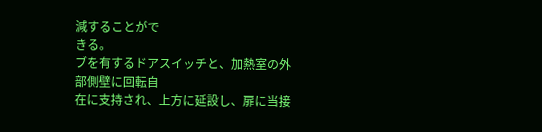減することがで
きる。
ブを有するドアスイッチと、加熱室の外部側壁に回転自
在に支持され、上方に延設し、扉に当接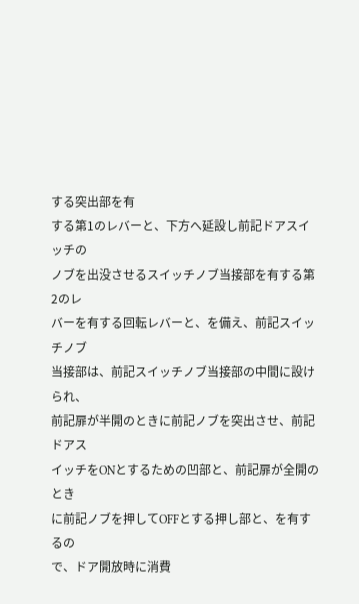する突出部を有
する第1のレバーと、下方へ延設し前記ドアスイッチの
ノブを出没させるスイッチノブ当接部を有する第2のレ
バーを有する回転レバーと、を備え、前記スイッチノブ
当接部は、前記スイッチノブ当接部の中間に設けられ、
前記扉が半開のときに前記ノブを突出させ、前記ドアス
イッチをONとするための凹部と、前記扉が全開のとき
に前記ノブを押してOFFとする押し部と、を有するの
で、ドア開放時に消費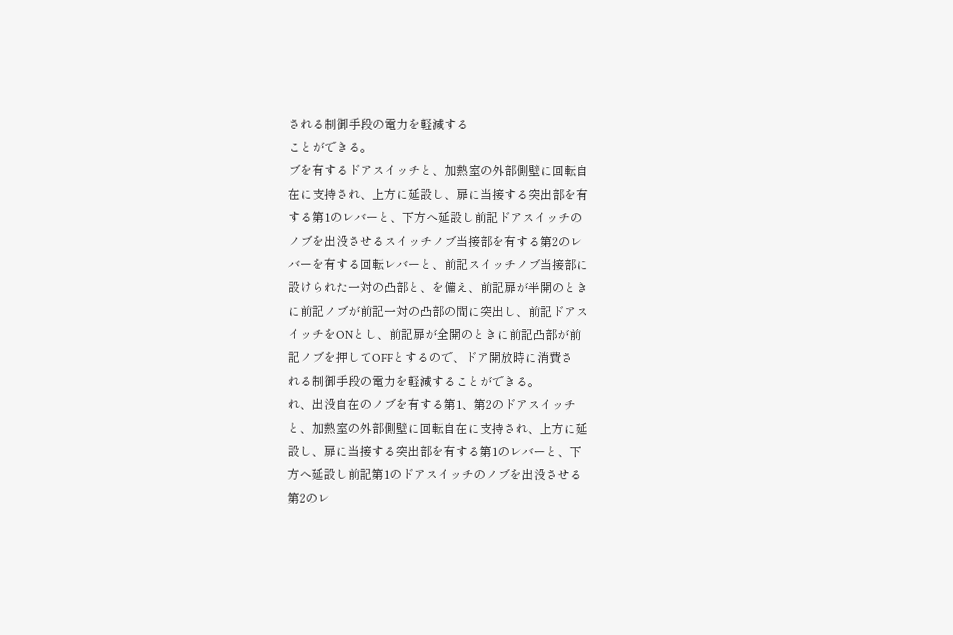される制御手段の電力を軽減する
ことができる。
ブを有するドアスイッチと、加熱室の外部側壁に回転自
在に支持され、上方に延設し、扉に当接する突出部を有
する第1のレバーと、下方へ延設し前記ドアスイッチの
ノブを出没させるスイッチノブ当接部を有する第2のレ
バーを有する回転レバーと、前記スイッチノブ当接部に
設けられた一対の凸部と、を備え、前記扉が半開のとき
に前記ノブが前記一対の凸部の間に突出し、前記ドアス
イッチをONとし、前記扉が全開のときに前記凸部が前
記ノブを押してOFFとするので、ドア開放時に消費さ
れる制御手段の電力を軽減することができる。
れ、出没自在のノブを有する第1、第2のドアスイッチ
と、加熱室の外部側壁に回転自在に支持され、上方に延
設し、扉に当接する突出部を有する第1のレバーと、下
方へ延設し前記第1のドアスイッチのノブを出没させる
第2のレ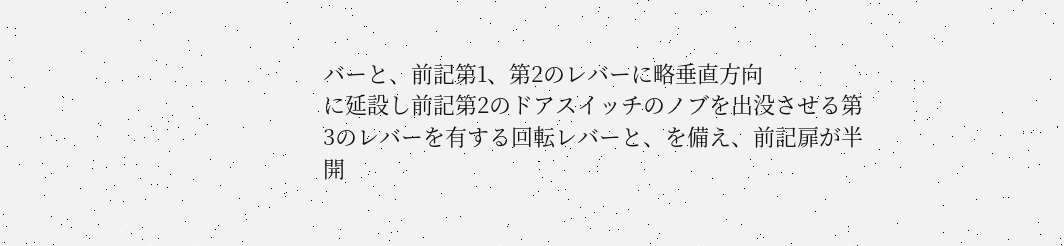バーと、前記第1、第2のレバーに略垂直方向
に延設し前記第2のドアスイッチのノブを出没させる第
3のレバーを有する回転レバーと、を備え、前記扉が半
開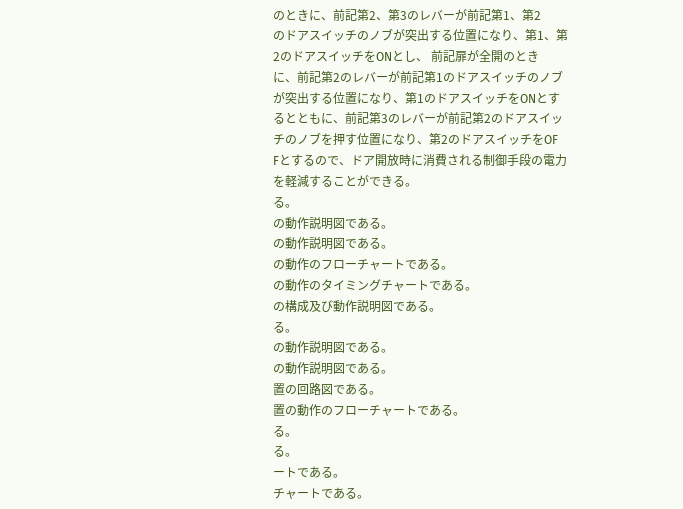のときに、前記第2、第3のレバーが前記第1、第2
のドアスイッチのノブが突出する位置になり、第1、第
2のドアスイッチをONとし、 前記扉が全開のとき
に、前記第2のレバーが前記第1のドアスイッチのノブ
が突出する位置になり、第1のドアスイッチをONとす
るとともに、前記第3のレバーが前記第2のドアスイッ
チのノブを押す位置になり、第2のドアスイッチをOF
Fとするので、ドア開放時に消費される制御手段の電力
を軽減することができる。
る。
の動作説明図である。
の動作説明図である。
の動作のフローチャートである。
の動作のタイミングチャートである。
の構成及び動作説明図である。
る。
の動作説明図である。
の動作説明図である。
置の回路図である。
置の動作のフローチャートである。
る。
る。
ートである。
チャートである。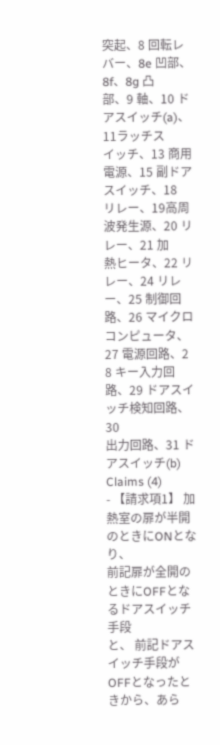突起、8 回転レバー、8e 凹部、8f、8g 凸
部、9 軸、10 ドアスイッチ(a)、11ラッチス
イッチ、13 商用電源、15 副ドアスイッチ、18
リレー、19高周波発生源、20 リレー、21 加
熱ヒータ、22 リレー、24 リレー、25 制御回
路、26 マイクロコンピュータ、27 電源回路、2
8 キー入力回路、29 ドアスイッチ検知回路、30
出力回路、31 ドアスイッチ(b)
Claims (4)
- 【請求項1】 加熱室の扉が半開のときにONとなり、
前記扉が全開のときにOFFとなるドアスイッチ手段
と、 前記ドアスイッチ手段がOFFとなったときから、あら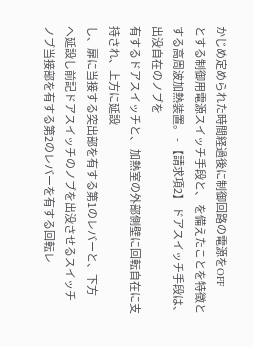かじめ定められた時間経過後に制御回路の電源をOFF
とする制御用電源スイッチ手段と、 を備えたことを特徴とする高周波加熱装置。 - 【請求項2】 ドアスイッチ手段は、出没自在のノブを
有するドアスイッチと、 加熱室の外部側壁に回転自在に支持され、上方に延設
し、扉に当接する突出部を有する第1のレバーと、下方
へ延設し前記ドアスイッチのノブを出没させるスイッチ
ノブ当接部を有する第2のレバーを有する回転レ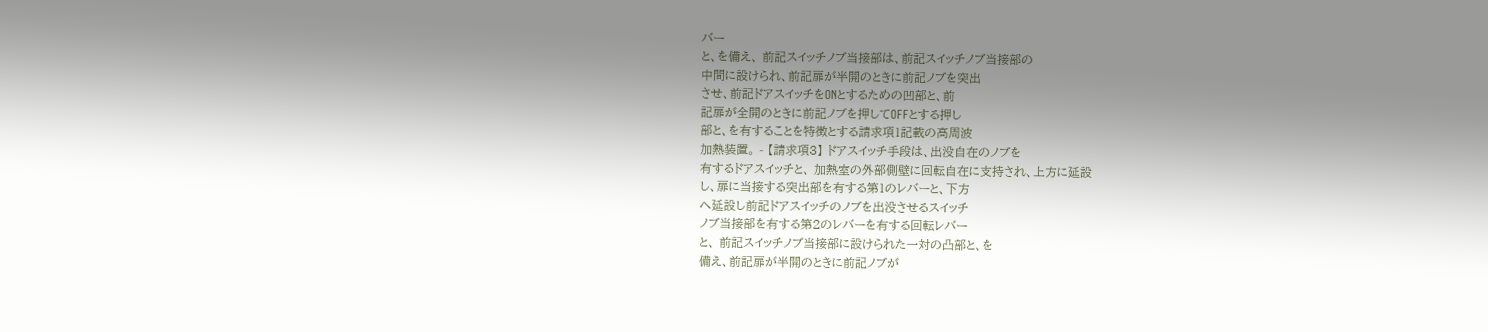バー
と、を備え、 前記スイッチノブ当接部は、前記スイッチノブ当接部の
中間に設けられ、前記扉が半開のときに前記ノブを突出
させ、前記ドアスイッチをONとするための凹部と、前
記扉が全開のときに前記ノブを押してOFFとする押し
部と、を有することを特徴とする請求項1記載の高周波
加熱装置。 - 【請求項3】 ドアスイッチ手段は、出没自在のノブを
有するドアスイッチと、 加熱室の外部側壁に回転自在に支持され、上方に延設
し、扉に当接する突出部を有する第1のレバーと、下方
へ延設し前記ドアスイッチのノブを出没させるスイッチ
ノブ当接部を有する第2のレバーを有する回転レバー
と、 前記スイッチノブ当接部に設けられた一対の凸部と、を
備え、前記扉が半開のときに前記ノブが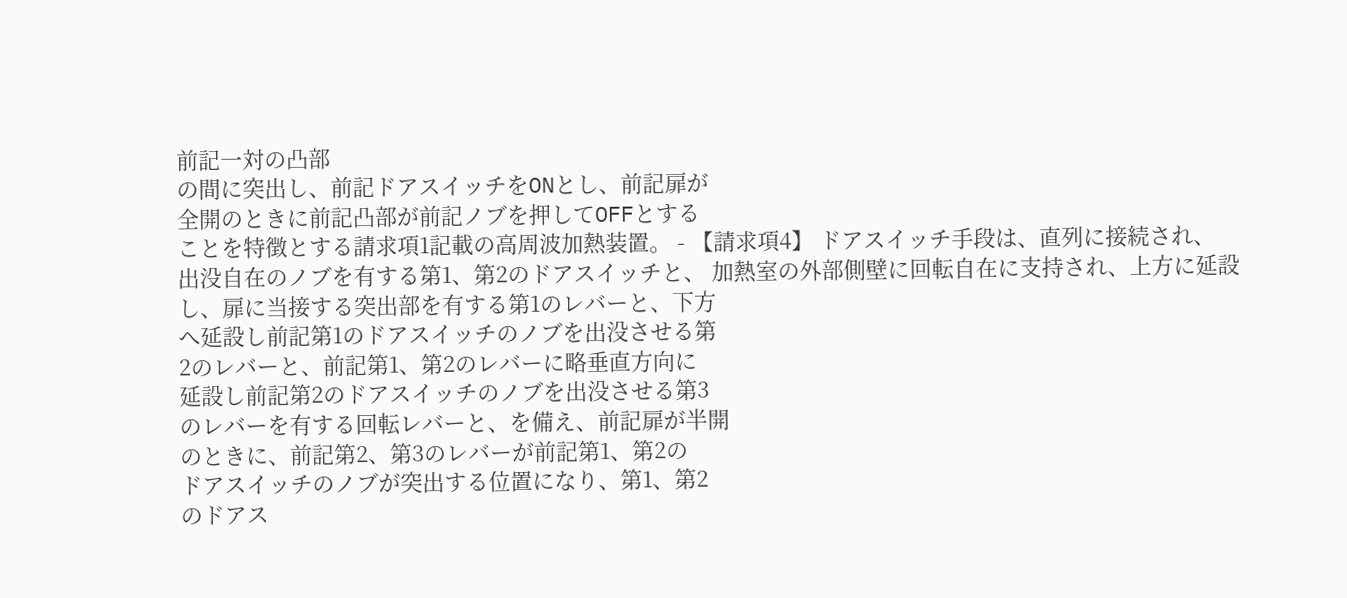前記一対の凸部
の間に突出し、前記ドアスイッチをONとし、前記扉が
全開のときに前記凸部が前記ノブを押してOFFとする
ことを特徴とする請求項1記載の高周波加熱装置。 - 【請求項4】 ドアスイッチ手段は、直列に接続され、
出没自在のノブを有する第1、第2のドアスイッチと、 加熱室の外部側壁に回転自在に支持され、上方に延設
し、扉に当接する突出部を有する第1のレバーと、下方
へ延設し前記第1のドアスイッチのノブを出没させる第
2のレバーと、前記第1、第2のレバーに略垂直方向に
延設し前記第2のドアスイッチのノブを出没させる第3
のレバーを有する回転レバーと、を備え、前記扉が半開
のときに、前記第2、第3のレバーが前記第1、第2の
ドアスイッチのノブが突出する位置になり、第1、第2
のドアス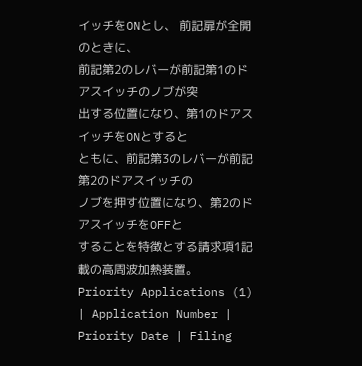イッチをONとし、 前記扉が全開のときに、
前記第2のレバーが前記第1のドアスイッチのノブが突
出する位置になり、第1のドアスイッチをONとすると
ともに、前記第3のレバーが前記第2のドアスイッチの
ノブを押す位置になり、第2のドアスイッチをOFFと
することを特徴とする請求項1記載の高周波加熱装置。
Priority Applications (1)
| Application Number | Priority Date | Filing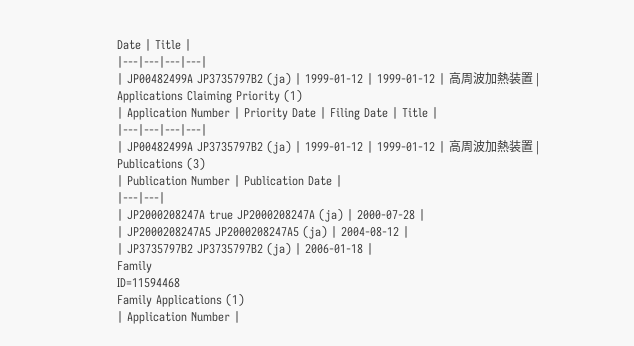Date | Title |
|---|---|---|---|
| JP00482499A JP3735797B2 (ja) | 1999-01-12 | 1999-01-12 | 高周波加熱装置 |
Applications Claiming Priority (1)
| Application Number | Priority Date | Filing Date | Title |
|---|---|---|---|
| JP00482499A JP3735797B2 (ja) | 1999-01-12 | 1999-01-12 | 高周波加熱装置 |
Publications (3)
| Publication Number | Publication Date |
|---|---|
| JP2000208247A true JP2000208247A (ja) | 2000-07-28 |
| JP2000208247A5 JP2000208247A5 (ja) | 2004-08-12 |
| JP3735797B2 JP3735797B2 (ja) | 2006-01-18 |
Family
ID=11594468
Family Applications (1)
| Application Number |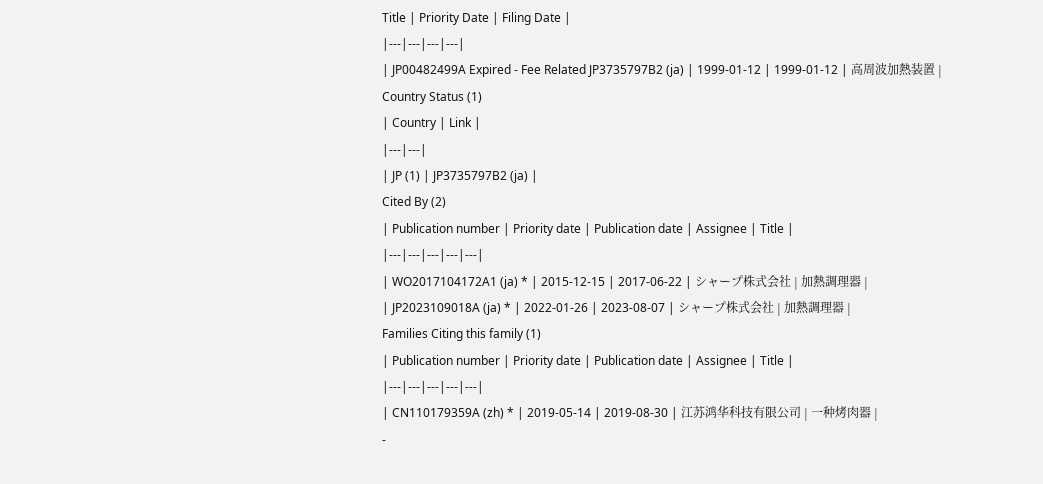Title | Priority Date | Filing Date |
|---|---|---|---|
| JP00482499A Expired - Fee Related JP3735797B2 (ja) | 1999-01-12 | 1999-01-12 | 高周波加熱装置 |
Country Status (1)
| Country | Link |
|---|---|
| JP (1) | JP3735797B2 (ja) |
Cited By (2)
| Publication number | Priority date | Publication date | Assignee | Title |
|---|---|---|---|---|
| WO2017104172A1 (ja) * | 2015-12-15 | 2017-06-22 | シャープ株式会社 | 加熱調理器 |
| JP2023109018A (ja) * | 2022-01-26 | 2023-08-07 | シャープ株式会社 | 加熱調理器 |
Families Citing this family (1)
| Publication number | Priority date | Publication date | Assignee | Title |
|---|---|---|---|---|
| CN110179359A (zh) * | 2019-05-14 | 2019-08-30 | 江苏鸿华科技有限公司 | 一种烤肉器 |
-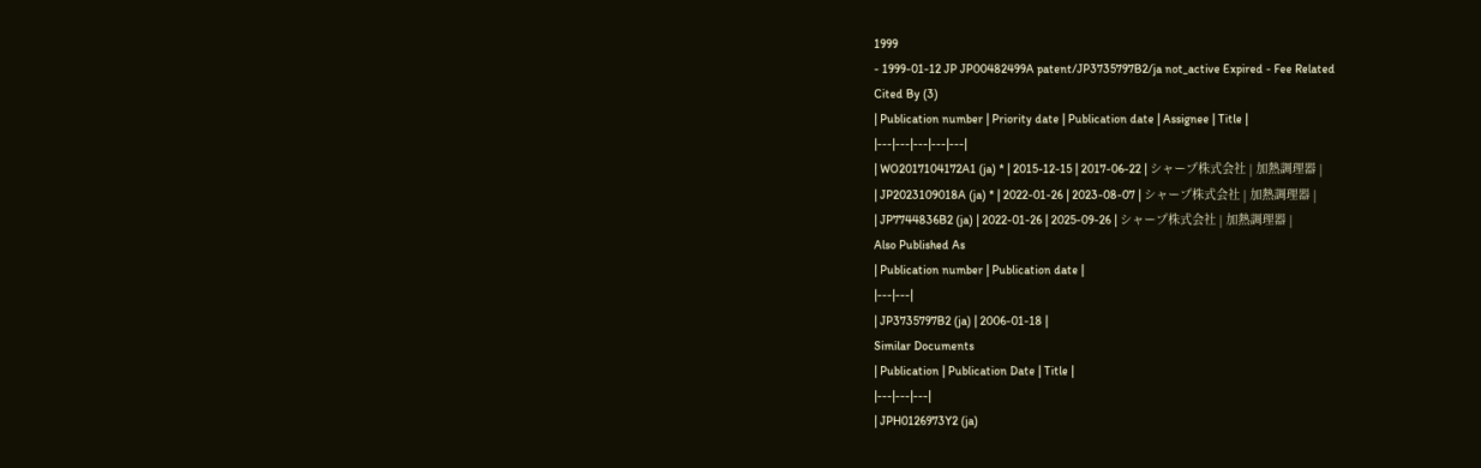1999
- 1999-01-12 JP JP00482499A patent/JP3735797B2/ja not_active Expired - Fee Related
Cited By (3)
| Publication number | Priority date | Publication date | Assignee | Title |
|---|---|---|---|---|
| WO2017104172A1 (ja) * | 2015-12-15 | 2017-06-22 | シャープ株式会社 | 加熱調理器 |
| JP2023109018A (ja) * | 2022-01-26 | 2023-08-07 | シャープ株式会社 | 加熱調理器 |
| JP7744836B2 (ja) | 2022-01-26 | 2025-09-26 | シャープ株式会社 | 加熱調理器 |
Also Published As
| Publication number | Publication date |
|---|---|
| JP3735797B2 (ja) | 2006-01-18 |
Similar Documents
| Publication | Publication Date | Title |
|---|---|---|
| JPH0126973Y2 (ja)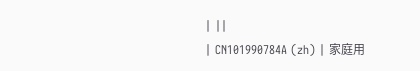| ||
| CN101990784A (zh) | 家庭用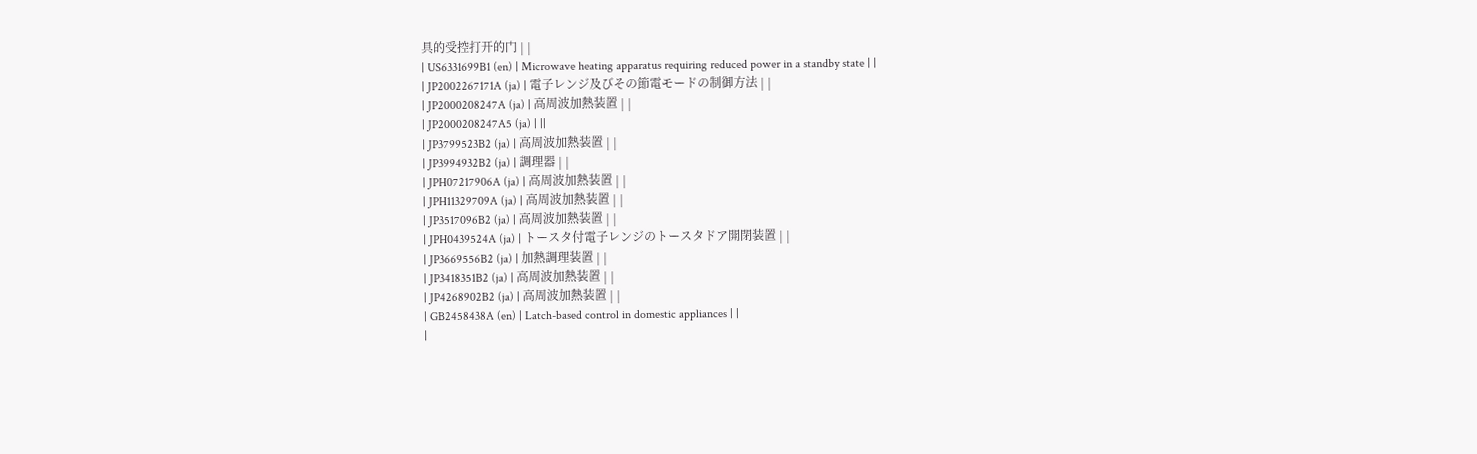具的受控打开的门 | |
| US6331699B1 (en) | Microwave heating apparatus requiring reduced power in a standby state | |
| JP2002267171A (ja) | 電子レンジ及びその節電モードの制御方法 | |
| JP2000208247A (ja) | 高周波加熱装置 | |
| JP2000208247A5 (ja) | ||
| JP3799523B2 (ja) | 高周波加熱装置 | |
| JP3994932B2 (ja) | 調理器 | |
| JPH07217906A (ja) | 高周波加熱装置 | |
| JPH11329709A (ja) | 高周波加熱装置 | |
| JP3517096B2 (ja) | 高周波加熱装置 | |
| JPH0439524A (ja) | トースタ付電子レンジのトースタドア開閉装置 | |
| JP3669556B2 (ja) | 加熱調理装置 | |
| JP3418351B2 (ja) | 高周波加熱装置 | |
| JP4268902B2 (ja) | 高周波加熱装置 | |
| GB2458438A (en) | Latch-based control in domestic appliances | |
|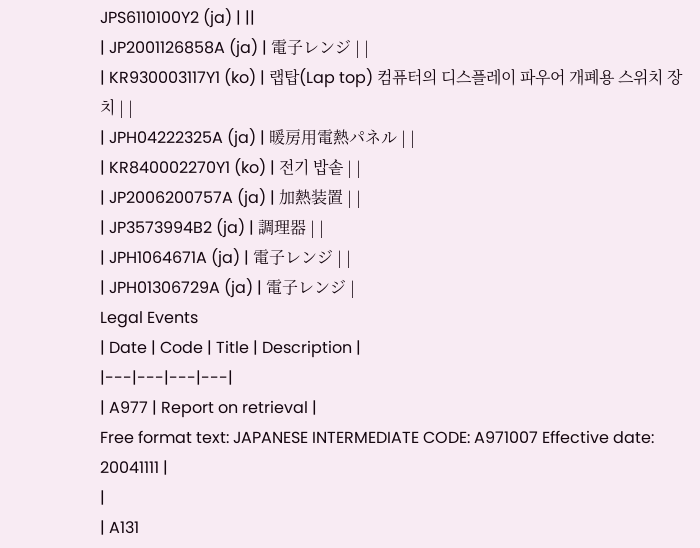JPS6110100Y2 (ja) | ||
| JP2001126858A (ja) | 電子レンジ | |
| KR930003117Y1 (ko) | 랩탑(Lap top) 컴퓨터의 디스플레이 파우어 개폐용 스위치 장치 | |
| JPH04222325A (ja) | 暖房用電熱パネル | |
| KR840002270Y1 (ko) | 전기 밥솥 | |
| JP2006200757A (ja) | 加熱装置 | |
| JP3573994B2 (ja) | 調理器 | |
| JPH1064671A (ja) | 電子レンジ | |
| JPH01306729A (ja) | 電子レンジ |
Legal Events
| Date | Code | Title | Description |
|---|---|---|---|
| A977 | Report on retrieval |
Free format text: JAPANESE INTERMEDIATE CODE: A971007 Effective date: 20041111 |
|
| A131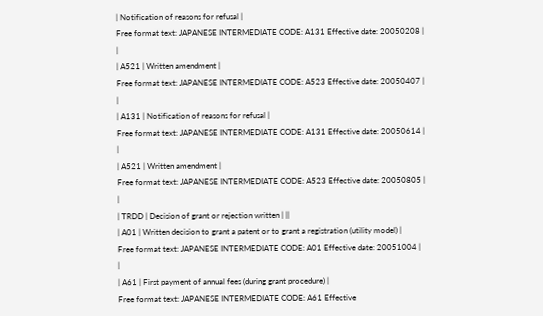| Notification of reasons for refusal |
Free format text: JAPANESE INTERMEDIATE CODE: A131 Effective date: 20050208 |
|
| A521 | Written amendment |
Free format text: JAPANESE INTERMEDIATE CODE: A523 Effective date: 20050407 |
|
| A131 | Notification of reasons for refusal |
Free format text: JAPANESE INTERMEDIATE CODE: A131 Effective date: 20050614 |
|
| A521 | Written amendment |
Free format text: JAPANESE INTERMEDIATE CODE: A523 Effective date: 20050805 |
|
| TRDD | Decision of grant or rejection written | ||
| A01 | Written decision to grant a patent or to grant a registration (utility model) |
Free format text: JAPANESE INTERMEDIATE CODE: A01 Effective date: 20051004 |
|
| A61 | First payment of annual fees (during grant procedure) |
Free format text: JAPANESE INTERMEDIATE CODE: A61 Effective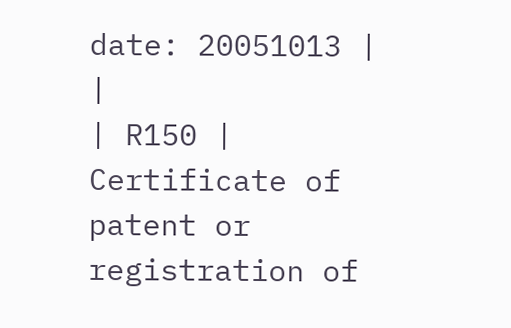date: 20051013 |
|
| R150 | Certificate of patent or registration of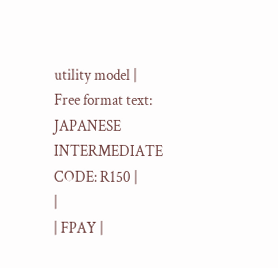utility model |
Free format text: JAPANESE INTERMEDIATE CODE: R150 |
|
| FPAY |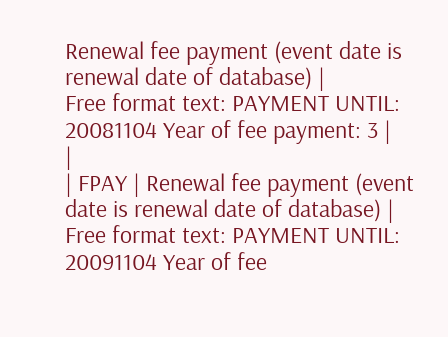Renewal fee payment (event date is renewal date of database) |
Free format text: PAYMENT UNTIL: 20081104 Year of fee payment: 3 |
|
| FPAY | Renewal fee payment (event date is renewal date of database) |
Free format text: PAYMENT UNTIL: 20091104 Year of fee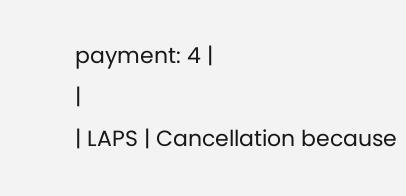payment: 4 |
|
| LAPS | Cancellation because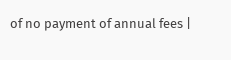of no payment of annual fees |